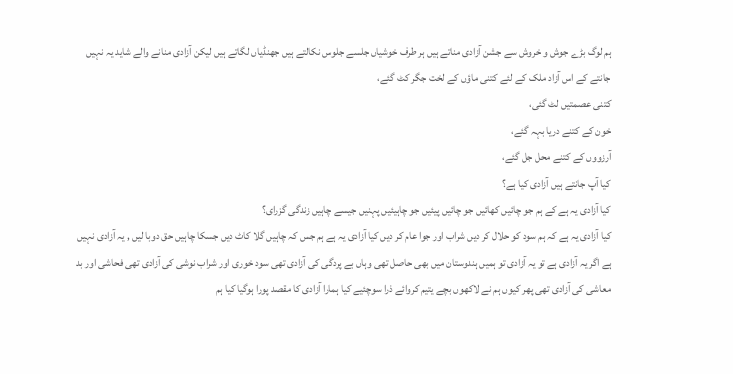ہم لوگ بڑے جوش و خروش سے جشن آزادی مناتے ہیں ہر طرف خوشیاں جلسے جلوس نکالتے ہیں جھنڈیاں لگاتے ہیں لیکن آزادی منانے والے شاید یہ نہیں جانتے کے اس آزاد ملک کے لئے کتنی ماؤں کے لخت جگر کٹ گئے،
کتنی عصمتیں لٹ گئی،
خون کے کتنے دریا بہہ گئے،
آرزووں کے کتنے محل جل گئے،
کیا آپ جانتے ہیں آزادی کیا ہے؟
کیا آزادی یہ ہے کے ہم جو چائیں کھائیں جو چائیں پیئیں جو چاہیئیں پہنیں جیسے چاہیں زندگی گزرای؟
کیا آزادی یہ ہے کہ ہم سود کو حلال کر دیں شراب اور جوا عام کر دیں کیا آزادی یہ ہے ہم جس کہ چاہیں گلا کاٹ دیں جسکا چاہیں حق دوبا لیں , یہ آزادی نہیں ہے اگر یہ آزادی ہے تو یہ آزادی تو ہمیں ہندوستان میں بھی حاصل تھی وہاں بے پردگی کی آزادی تھی سود خوری اور شراب نوشی کی آزادی تھی فحاشی اور بد معاشی کی آزادی تھی پھر کیوں ہم نے لاکھوں بچے یتیم کروائے ذرا سوچئیے کیا ہمارا آزادی کا مقصد پورا ہوگیا کیا ہم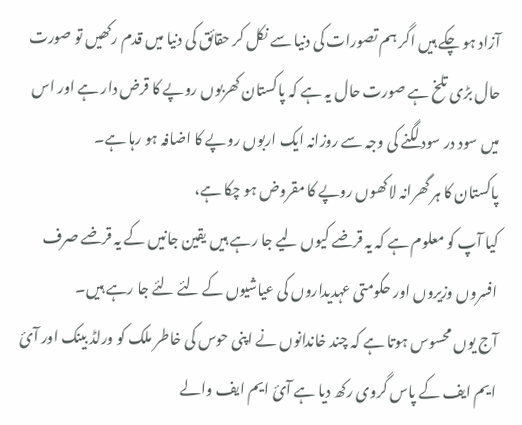آزاد ہو چکے ہیں اگر ہم تصورات کی دنیا سے نکل کر حقائق کی دنیا میں قدم رکھیں تو صورت حال بڑی تلخ ہے صورت حال یہ ہے کہ پاکستان کھربوں روپے کا قرض دار ہے اور اس میں سود در سود لگنے کی وجہ سے روزانہ ایک اربوں روپے کا اضافہ ہو رہا ہے۔
پاکستان کا ہر گھرانہ لاکھوں روپے کا مقروض ہو چکا ہے،
کیا آپ کو معلوم ہے کہ یہ قرضے کیوں لیے جا رہے ہیں یقین جانیں کے یہ قرضے صرف افسروں وزیروں اور حکومتی عہدیداروں کی عیاشیوں کے لئے لئے جا رہے ہیں۔
آج یوں محسوس ہوتا ہے کہ چند خاندانوں نے اپنی حوس کی خاطر ملک کو ورلڈ بینک اور آئ ایم ایف کے پاس گروی رکھ دیا ہے آئ ایم ایف والے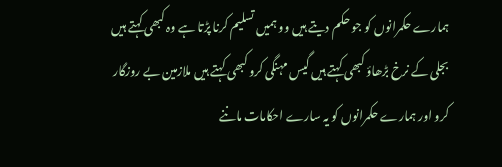ہمارے حکمرانوں کو جو حکم دیتے ہیں وو ہمیں تسلیم کرنا پڑتا ہے وہ کبھی کہتے ہیں بجلی کے نرخ بڑھاؤ کبھی کہتے ہیں گیس مہنگی کرو کبھی کہتے ہیں ملازمین بے روزگار کرو اور ہمارے حکمرانوں کو یہ سارے احکامات ماننے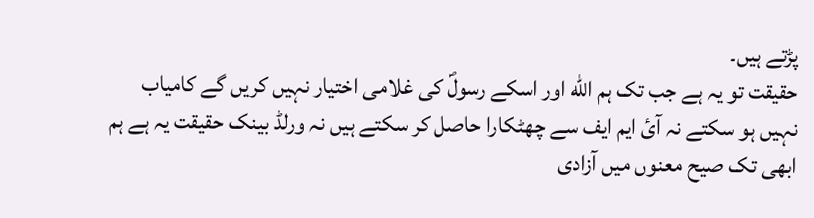پڑتے ہیں۔
حقیقت تو یہ ہے جب تک ہم اللّه اور اسکے رسولؐ کی غلامی اختیار نہیں کریں گے کامیاب نہیں ہو سکتے نہ آئ ایم ایف سے چھٹکارا حاصل کر سکتے ہیں نہ ورلڈ بینک حقیقت یہ ہے ہم ابھی تک صیح معنوں میں آزادی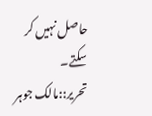حاصل نہیں کر سکتے۔
تحریر::مالک جوہر